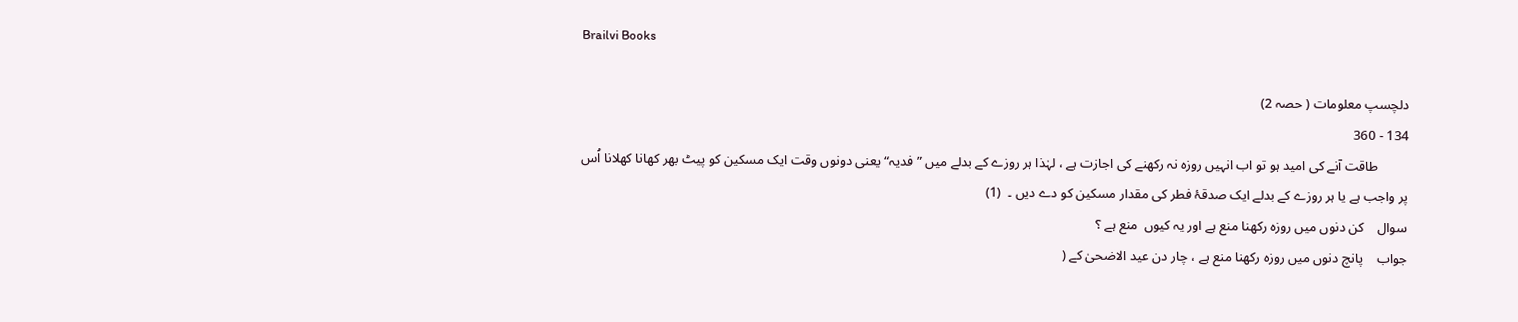Brailvi Books

دلچسپ معلومات ( حصہ 2)
134 - 360
         طاقت آنے کی امید ہو تو اب انہیں روزہ نہ رکھنے کی اجازت ہے ، لہٰذا ہر روزے کے بدلے میں ”فدیہ“ یعنی دونوں وقت ایک مسکین کو پیٹ بھر کھانا کھلانا اُس پر واجب ہے یا ہر روزے کے بدلے ایک صدقۂ فطر کی مقدار مسکین کو دے دیں ۔  (1)
سوال    کن دنوں میں روزہ رکھنا منع ہے اور یہ کیوں  منع ہے ؟
جواب    پانچ دنوں میں روزہ رکھنا منع ہے ، چار دن عید الاضحیٰ کے (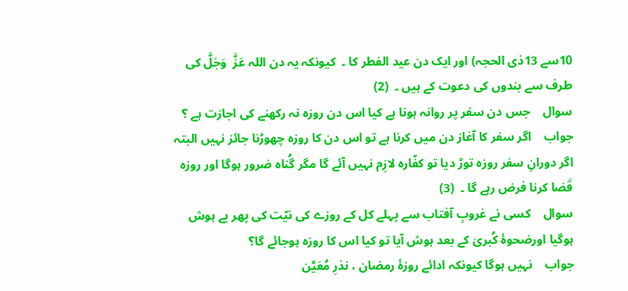10سے 13ذی الحجہ) اور ایک دن عید الفطر کا ۔  کیونکہ یہ دن اللہ عَزَّ  وَجَلَّ کی طرف سے بندوں کی دعوت کے ہیں ۔  (2)
سوال    جس دن سفر پر روانہ ہونا ہے کیا اس دن روزہ نہ رکھنے کی اجازت ہے ؟
جواب    اگر سفر کا آغاز دن میں کرنا ہے تو اس دن کا روزہ چھوڑنا جائز نہیں البتہ اگر دورانِ سفر روزہ توڑ دیا تو کفّارہ لازِم نہیں آئے گا مگر گُناہ ضرور ہوگا اور روزہ قَضا کرنا فرض رہے گا ۔  (3)
سوال    کسی نے غروبِ آفتاب سے پہلے کل کے روزے کی نیّت کی پھر بے ہوش ہوگیا اورضحوۂ کُبریٰ کے بعد ہوش آیا تو کیا اس کا روزہ ہوجائے گا؟
جواب    نہیں ہوگا کیونکہ ادائے روزۂ رمضان ، نذرِ مُعَیَّن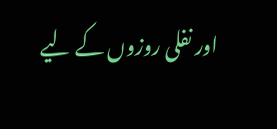اور نفلی روزوں کے لیے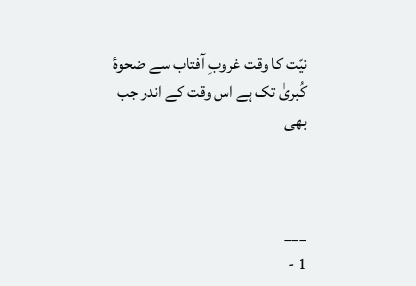نیّت کا وقت غروبِ آفتاب سے ضحوۂ کُبریٰ تک ہے اس وقت کے اندر جب بھی



___
1 -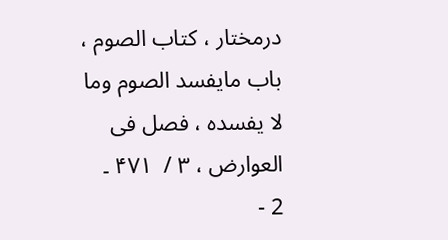درمختار ، کتاب الصوم ، باب مایفسد الصوم وما لا یفسدہ ، فصل فی العوارض ، ۳ /  ۴۷۱ ۔
2 -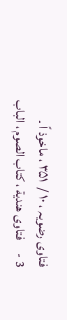فتاوی رضویہ ، ۱۰ /  ۳۵۱ ، ماخوذ اً ۔
3 -     فتاوی ھندیة ، کتاب الصوم ، الباب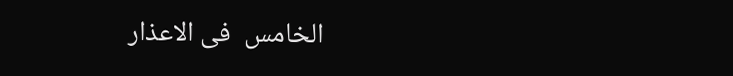الخامس  فی الاعذار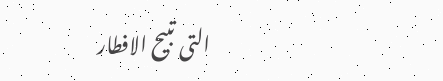التی تبیح الافطار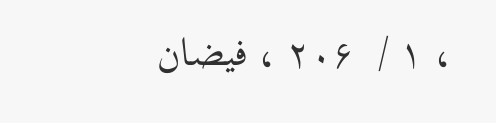، ۱ /  ۲۰۶ ، فیضان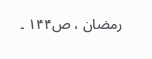رمضان ، ص۱۴۴ ۔